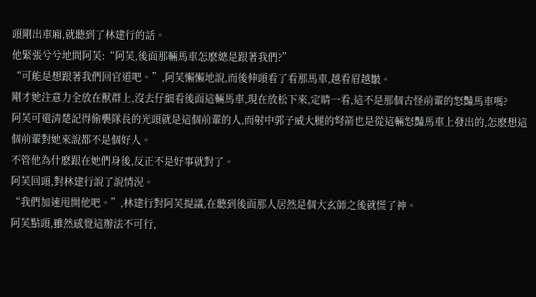頭剛出車廂,就聽到了林建行的話。
他緊張兮兮地問阿芙:“阿芙,後面那輛馬車怎麽總是跟著我們?”
“可能是想跟著我們回官道吧。”,阿芙懶懶地說,而後伸頭看了看那馬車,越看眉越皺。
剛才她注意力全放在獸群上,沒去仔細看後面這輛馬車,現在放松下來,定睛一看,這不是那個古怪前輩的怒豔馬車嗎?
阿芙可還清楚記得偷襲隊長的光頭就是這個前輩的人,而射中郭子威大腿的弩箭也是從這輛怒豔馬車上發出的,怎麽想這個前輩對她來說都不是個好人。
不管他為什麽跟在她們身後,反正不是好事就對了。
阿芙回頭,對林建行說了說情況。
“我們加速甩開他吧。”,林建行對阿芙提議,在聽到後面那人居然是個大玄師之後就慌了神。
阿芙點頭,雖然感覺這辦法不可行,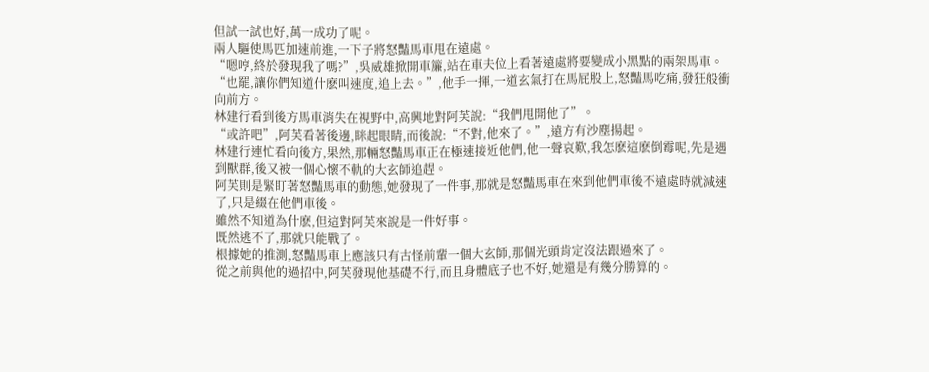但試一試也好,萬一成功了呢。
兩人驅使馬匹加速前進,一下子將怒豔馬車甩在遠處。
“嗯哼,終於發現我了嗎?”,吳威雄掀開車簾,站在車夫位上看著遠處將要變成小黑點的兩架馬車。
“也罷,讓你們知道什麽叫速度,追上去。”,他手一揮,一道玄氣打在馬屁股上,怒豔馬吃痛,發狂般衝向前方。
林建行看到後方馬車消失在視野中,高興地對阿芙說:“我們甩開他了”。
“或許吧”,阿芙看著後邊,眯起眼睛,而後說:“不對,他來了。”,遠方有沙塵揚起。
林建行連忙看向後方,果然,那輛怒豔馬車正在極速接近他們,他一聲哀歎,我怎麽這麽倒霉呢,先是遇到獸群,後又被一個心懷不軌的大玄師追趕。
阿芙則是緊盯著怒豔馬車的動態,她發現了一件事,那就是怒豔馬車在來到他們車後不遠處時就減速了,只是綴在他們車後。
雖然不知道為什麽,但這對阿芙來說是一件好事。
既然逃不了,那就只能戰了。
根據她的推測,怒豔馬車上應該只有古怪前輩一個大玄師,那個光頭肯定沒法跟過來了。
從之前與他的過招中,阿芙發現他基礎不行,而且身體底子也不好,她還是有幾分勝算的。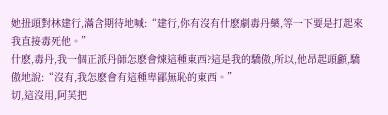她扭頭對林建行,滿含期待地喊:“建行,你有沒有什麽劇毒丹藥,等一下要是打起來我直接毒死他。”
什麽,毒丹,我一個正派丹師怎麽會煉這種東西?這是我的驕傲,所以,他昂起頭顱,驕傲地說:“沒有,我怎麽會有這種卑鄙無恥的東西。”
切,這沒用,阿芙把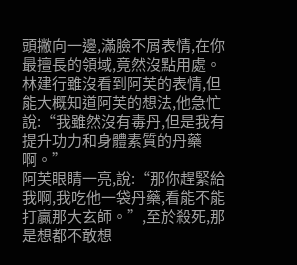頭撇向一邊,滿臉不屑表情,在你最擅長的領域,竟然沒點用處。
林建行雖沒看到阿芙的表情,但能大概知道阿芙的想法,他急忙說:“我雖然沒有毒丹,但是我有提升功力和身體素質的丹藥啊。”
阿芙眼睛一亮,說:“那你趕緊給我啊,我吃他一袋丹藥,看能不能打贏那大玄師。”,至於殺死,那是想都不敢想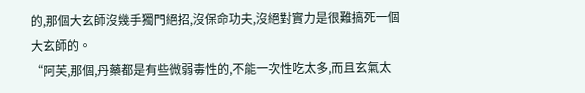的,那個大玄師沒幾手獨門絕招,沒保命功夫,沒絕對實力是很難搞死一個大玄師的。
“阿芙,那個,丹藥都是有些微弱毒性的,不能一次性吃太多,而且玄氣太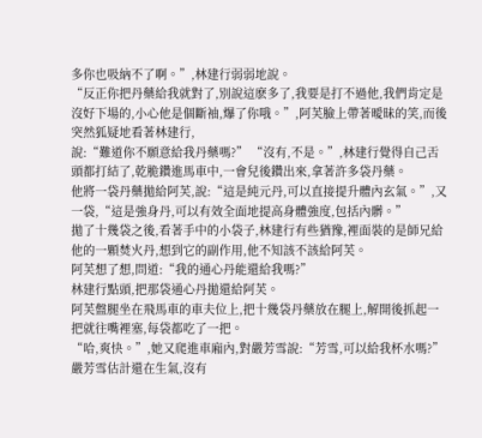多你也吸納不了啊。”,林建行弱弱地說。
“反正你把丹藥給我就對了,別說這麽多了,我要是打不過他,我們肯定是沒好下場的,小心他是個斷袖,爆了你哦。”,阿芙臉上帶著曖昧的笑,而後突然狐疑地看著林建行,
說:“難道你不願意給我丹藥嗎?” “沒有,不是。”,林建行覺得自己舌頭都打結了,乾脆鑽進馬車中,一會兒後鑽出來,拿著許多袋丹藥。
他將一袋丹藥拋給阿芙,說:“這是純元丹,可以直接提升體內玄氣。”,又一袋,“這是強身丹,可以有效全面地提高身體強度,包括內髒。”
拋了十幾袋之後,看著手中的小袋子,林建行有些猶豫,裡面裝的是師兄給他的一顆焚火丹,想到它的副作用,他不知該不該給阿芙。
阿芙想了想,問道:“我的通心丹能還給我嗎?”
林建行點頭,把那袋通心丹拋還給阿芙。
阿芙盤腿坐在飛馬車的車夫位上,把十幾袋丹藥放在腿上,解開後抓起一把就往嘴裡塞,每袋都吃了一把。
“哈,爽快。”,她又爬進車廂內,對嚴芳雪說:“芳雪,可以給我杯水嗎?”
嚴芳雪估計還在生氣,沒有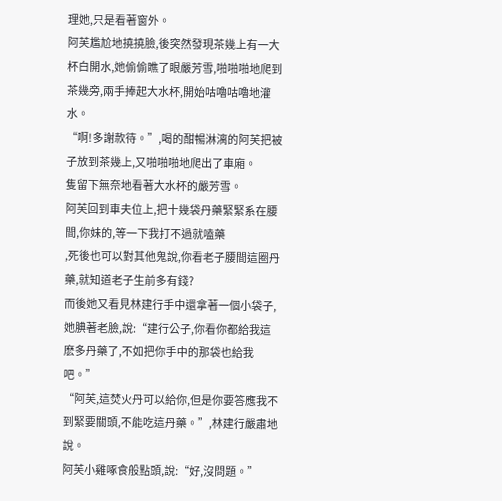理她,只是看著窗外。
阿芙尷尬地撓撓臉,後突然發現茶幾上有一大杯白開水,她偷偷瞧了眼嚴芳雪,啪啪啪地爬到茶幾旁,兩手捧起大水杯,開始咕嚕咕嚕地灌水。
“啊!多謝款待。”,喝的酣暢淋漓的阿芙把被子放到茶幾上,又啪啪啪地爬出了車廂。
隻留下無奈地看著大水杯的嚴芳雪。
阿芙回到車夫位上,把十幾袋丹藥緊緊系在腰間,你妹的,等一下我打不過就嗑藥
,死後也可以對其他鬼說,你看老子腰間這圈丹藥,就知道老子生前多有錢?
而後她又看見林建行手中還拿著一個小袋子,她腆著老臉,說:“建行公子,你看你都給我這麽多丹藥了,不如把你手中的那袋也給我吧。”
“阿芙,這焚火丹可以給你,但是你要答應我不到緊要關頭,不能吃這丹藥。”,林建行嚴肅地說。
阿芙小雞啄食般點頭,說:“好,沒問題。”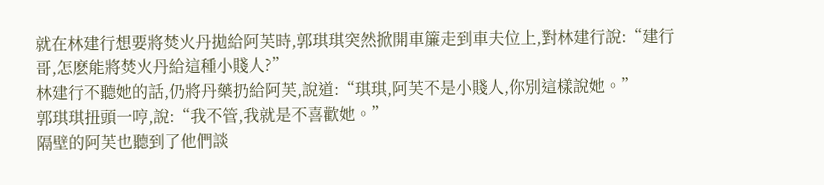就在林建行想要將焚火丹拋給阿芙時,郭琪琪突然掀開車簾走到車夫位上,對林建行說:“建行哥,怎麽能將焚火丹給這種小賤人?”
林建行不聽她的話,仍將丹藥扔給阿芙,說道:“琪琪,阿芙不是小賤人,你別這樣說她。”
郭琪琪扭頭一哼,說:“我不管,我就是不喜歡她。”
隔壁的阿芙也聽到了他們談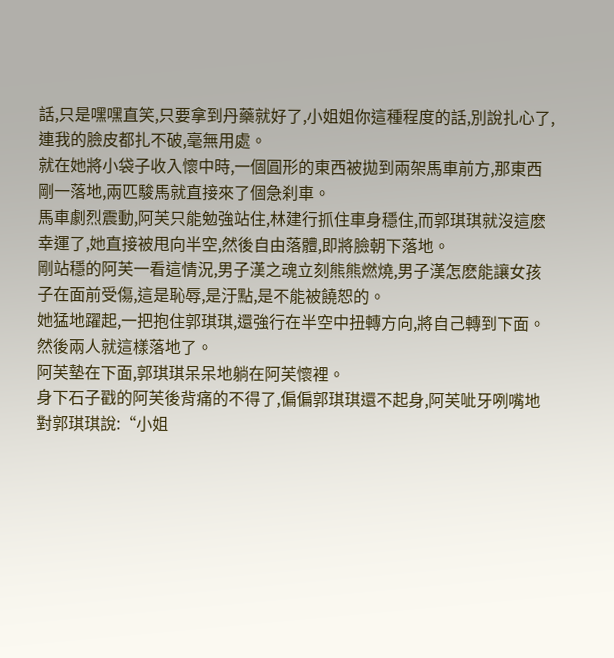話,只是嘿嘿直笑,只要拿到丹藥就好了,小姐姐你這種程度的話,別說扎心了,連我的臉皮都扎不破,毫無用處。
就在她將小袋子收入懷中時,一個圓形的東西被拋到兩架馬車前方,那東西剛一落地,兩匹駿馬就直接來了個急刹車。
馬車劇烈震動,阿芙只能勉強站住,林建行抓住車身穩住,而郭琪琪就沒這麽幸運了,她直接被甩向半空,然後自由落體,即將臉朝下落地。
剛站穩的阿芙一看這情況,男子漢之魂立刻熊熊燃燒,男子漢怎麽能讓女孩子在面前受傷,這是恥辱,是汙點,是不能被饒恕的。
她猛地躍起,一把抱住郭琪琪,還強行在半空中扭轉方向,將自己轉到下面。
然後兩人就這樣落地了。
阿芙墊在下面,郭琪琪呆呆地躺在阿芙懷裡。
身下石子戳的阿芙後背痛的不得了,偏偏郭琪琪還不起身,阿芙呲牙咧嘴地對郭琪琪說:“小姐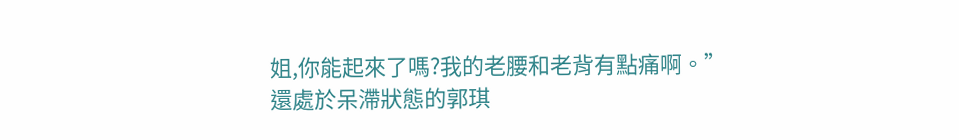姐,你能起來了嗎?我的老腰和老背有點痛啊。”
還處於呆滯狀態的郭琪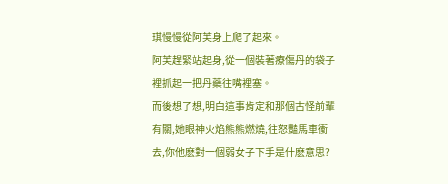琪慢慢從阿芙身上爬了起來。
阿芙趕緊站起身,從一個裝著療傷丹的袋子裡抓起一把丹藥往嘴裡塞。
而後想了想,明白這事肯定和那個古怪前輩有關,她眼神火焰熊熊燃燒,往怒豔馬車衝去,你他麽對一個弱女子下手是什麽意思?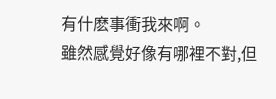有什麽事衝我來啊。
雖然感覺好像有哪裡不對,但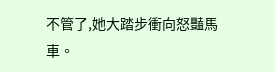不管了,她大踏步衝向怒豔馬車。